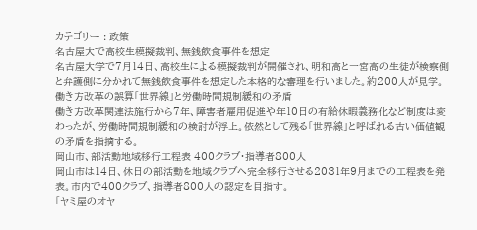カテゴリー : 政策
名古屋大で高校生模擬裁判、無銭飲食事件を想定
名古屋大学で7月14日、高校生による模擬裁判が開催され、明和高と一宮高の生徒が検察側と弁護側に分かれて無銭飲食事件を想定した本格的な審理を行いました。約200人が見学。
働き方改革の誤算「世界線」と労働時間規制緩和の矛盾
働き方改革関連法施行から7年、障害者雇用促進や年10日の有給休暇義務化など制度は変わったが、労働時間規制緩和の検討が浮上。依然として残る「世界線」と呼ばれる古い価値観の矛盾を指摘する。
岡山市、部活動地域移行工程表 400クラブ・指導者800人
岡山市は14日、休日の部活動を地域クラブへ完全移行させる2031年9月までの工程表を発表。市内で400クラブ、指導者800人の認定を目指す。
「ヤミ屋のオヤ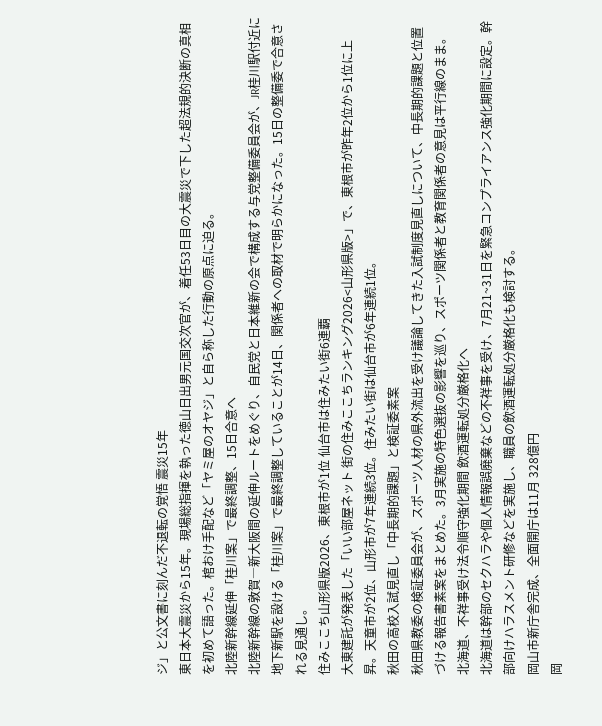ジ」と公文書に刻んだ不退転の覚悟 震災15年
東日本大震災から15年。現場総指揮を執った徳山日出男元国交次官が、着任53日目の大震災で下した超法規的決断の真相を初めて語った。棺おけ手配など「ヤミ屋のオヤジ」と自ら称した行動の原点に迫る。
北陸新幹線延伸「桂川案」で最終調整、15日合意へ
北陸新幹線の敦賀―新大阪間の延伸ルートをめぐり、自民党と日本維新の会で構成する与党整備委員会が、JR桂川駅付近に地下新駅を設ける「桂川案」で最終調整していることが14日、関係者への取材で明らかになった。15日の整備委で合意される見通し。
住みここち山形県版2026、東根市が1位 仙台市は住みたい街6連覇
大東建託が発表した「いい部屋ネット 街の住みここちランキング2026<山形県版>」で、東根市が昨年2位から1位に上昇。天童市が2位、山形市が7年連続3位。住みたい街は仙台市が6年連続1位。
秋田の高校入試見直し「中長期的課題」と検証委素案
秋田県教委の検証委員会が、スポーツ人材の県外流出を受け議論してきた入試制度見直しについて、中長期的課題と位置づける報告書素案をまとめた。3月実施の特色選抜の影響を巡り、スポーツ関係者と教育関係者の意見は平行線のまま。
北海道、不祥事受け法令順守強化期間 飲酒運転処分厳格化へ
北海道は幹部のセクハラや個人情報誤廃棄などの不祥事を受け、7月21~31日を緊急コンプライアンス強化期間に設定。幹部向けハラスメント研修などを実施し、職員の飲酒運転処分厳格化も検討する。
岡山市新庁舎完成、全面開庁は11月 328億円
岡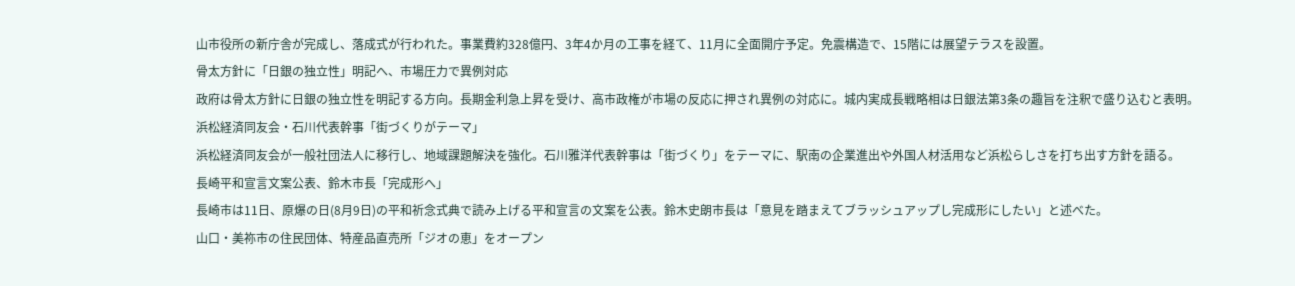山市役所の新庁舎が完成し、落成式が行われた。事業費約328億円、3年4か月の工事を経て、11月に全面開庁予定。免震構造で、15階には展望テラスを設置。
骨太方針に「日銀の独立性」明記へ、市場圧力で異例対応
政府は骨太方針に日銀の独立性を明記する方向。長期金利急上昇を受け、高市政権が市場の反応に押され異例の対応に。城内実成長戦略相は日銀法第3条の趣旨を注釈で盛り込むと表明。
浜松経済同友会・石川代表幹事「街づくりがテーマ」
浜松経済同友会が一般社団法人に移行し、地域課題解決を強化。石川雅洋代表幹事は「街づくり」をテーマに、駅南の企業進出や外国人材活用など浜松らしさを打ち出す方針を語る。
長崎平和宣言文案公表、鈴木市長「完成形へ」
長崎市は11日、原爆の日(8月9日)の平和祈念式典で読み上げる平和宣言の文案を公表。鈴木史朗市長は「意見を踏まえてブラッシュアップし完成形にしたい」と述べた。
山口・美祢市の住民団体、特産品直売所「ジオの恵」をオープン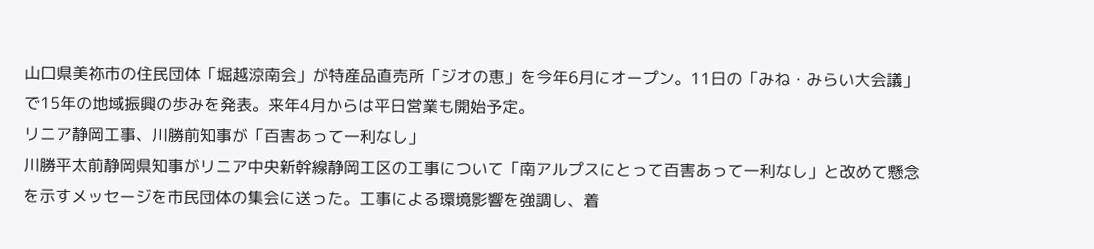山口県美祢市の住民団体「堀越涼南会」が特産品直売所「ジオの恵」を今年6月にオープン。11日の「みね・みらい大会議」で15年の地域振興の歩みを発表。来年4月からは平日営業も開始予定。
リニア静岡工事、川勝前知事が「百害あって一利なし」
川勝平太前静岡県知事がリニア中央新幹線静岡工区の工事について「南アルプスにとって百害あって一利なし」と改めて懸念を示すメッセージを市民団体の集会に送った。工事による環境影響を強調し、着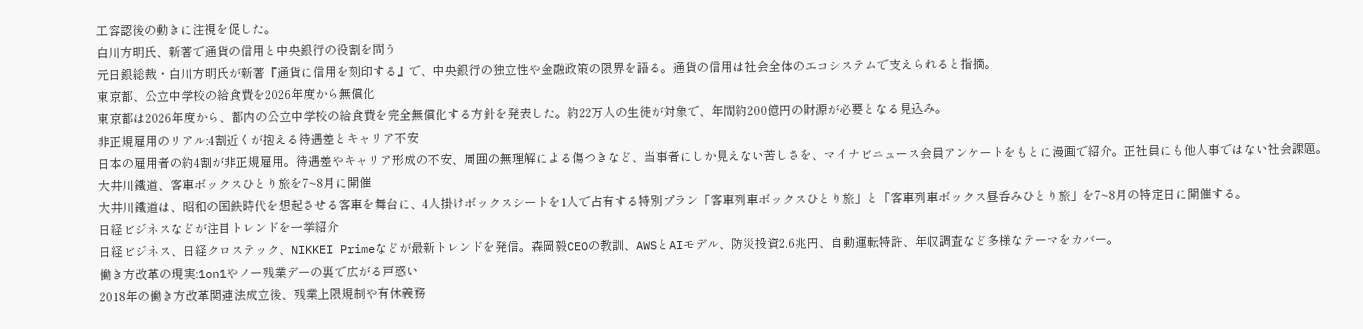工容認後の動きに注視を促した。
白川方明氏、新著で通貨の信用と中央銀行の役割を問う
元日銀総裁・白川方明氏が新著『通貨に信用を刻印する』で、中央銀行の独立性や金融政策の限界を語る。通貨の信用は社会全体のエコシステムで支えられると指摘。
東京都、公立中学校の給食費を2026年度から無償化
東京都は2026年度から、都内の公立中学校の給食費を完全無償化する方針を発表した。約22万人の生徒が対象で、年間約200億円の財源が必要となる見込み。
非正規雇用のリアル:4割近くが抱える待遇差とキャリア不安
日本の雇用者の約4割が非正規雇用。待遇差やキャリア形成の不安、周囲の無理解による傷つきなど、当事者にしか見えない苦しさを、マイナビニュース会員アンケートをもとに漫画で紹介。正社員にも他人事ではない社会課題。
大井川鐵道、客車ボックスひとり旅を7~8月に開催
大井川鐵道は、昭和の国鉄時代を想起させる客車を舞台に、4人掛けボックスシートを1人で占有する特別プラン「客車列車ボックスひとり旅」と「客車列車ボックス昼呑みひとり旅」を7~8月の特定日に開催する。
日経ビジネスなどが注目トレンドを一挙紹介
日経ビジネス、日経クロステック、NIKKEI Primeなどが最新トレンドを発信。森岡毅CEOの教訓、AWSとAIモデル、防災投資2.6兆円、自動運転特許、年収調査など多様なテーマをカバー。
働き方改革の現実:1on1やノー残業デーの裏で広がる戸惑い
2018年の働き方改革関連法成立後、残業上限規制や有休義務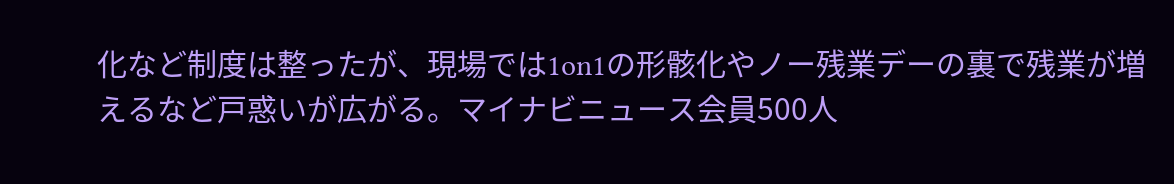化など制度は整ったが、現場では1on1の形骸化やノー残業デーの裏で残業が増えるなど戸惑いが広がる。マイナビニュース会員500人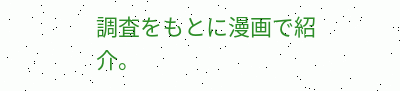調査をもとに漫画で紹介。